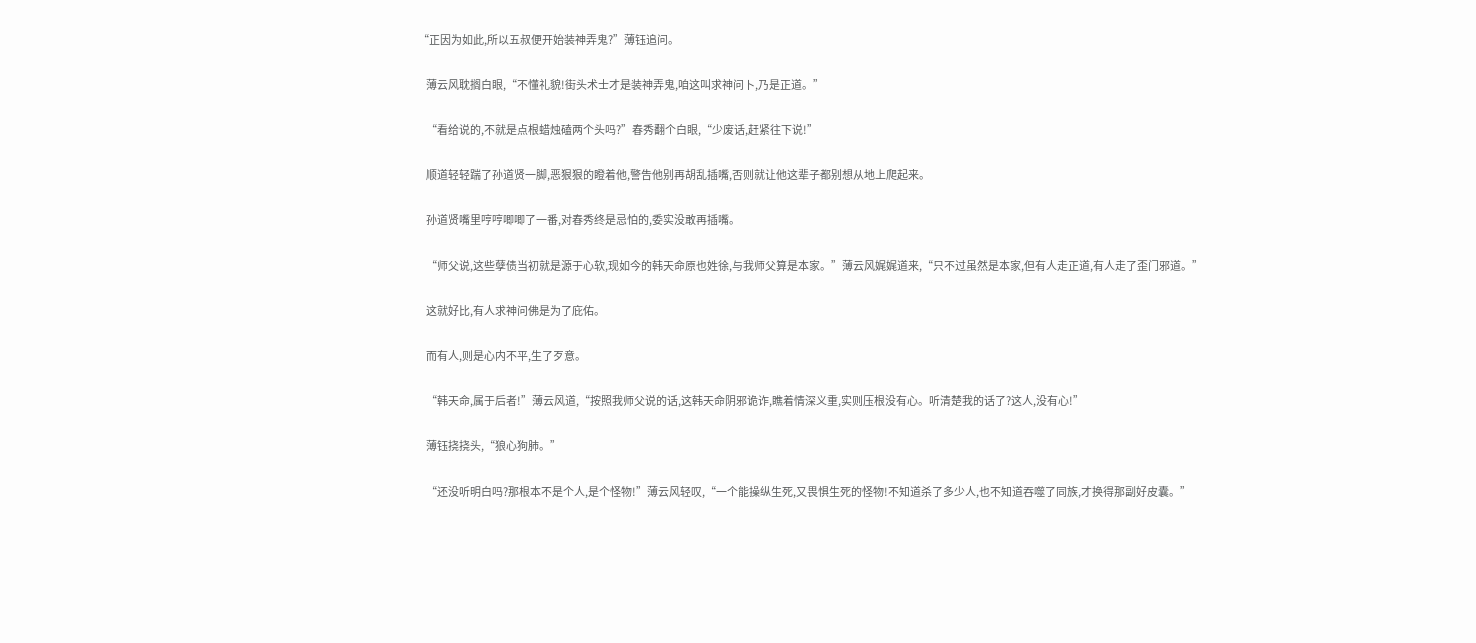“正因为如此,所以五叔便开始装神弄鬼?”薄钰追问。

    薄云风耽搁白眼,“不懂礼貌!街头术士才是装神弄鬼,咱这叫求神问卜,乃是正道。”

    “看给说的,不就是点根蜡烛磕两个头吗?”春秀翻个白眼,“少废话,赶紧往下说!”

    顺道轻轻踹了孙道贤一脚,恶狠狠的瞪着他,警告他别再胡乱插嘴,否则就让他这辈子都别想从地上爬起来。

    孙道贤嘴里哼哼唧唧了一番,对春秀终是忌怕的,委实没敢再插嘴。

    “师父说,这些孽债当初就是源于心软,现如今的韩天命原也姓徐,与我师父算是本家。”薄云风娓娓道来,“只不过虽然是本家,但有人走正道,有人走了歪门邪道。”

    这就好比,有人求神问佛是为了庇佑。

    而有人,则是心内不平,生了歹意。

    “韩天命,属于后者!”薄云风道,“按照我师父说的话,这韩天命阴邪诡诈,瞧着情深义重,实则压根没有心。听清楚我的话了?这人,没有心!”

    薄钰挠挠头,“狼心狗肺。”

    “还没听明白吗?那根本不是个人,是个怪物!”薄云风轻叹,“一个能操纵生死,又畏惧生死的怪物!不知道杀了多少人,也不知道吞噬了同族,才换得那副好皮囊。”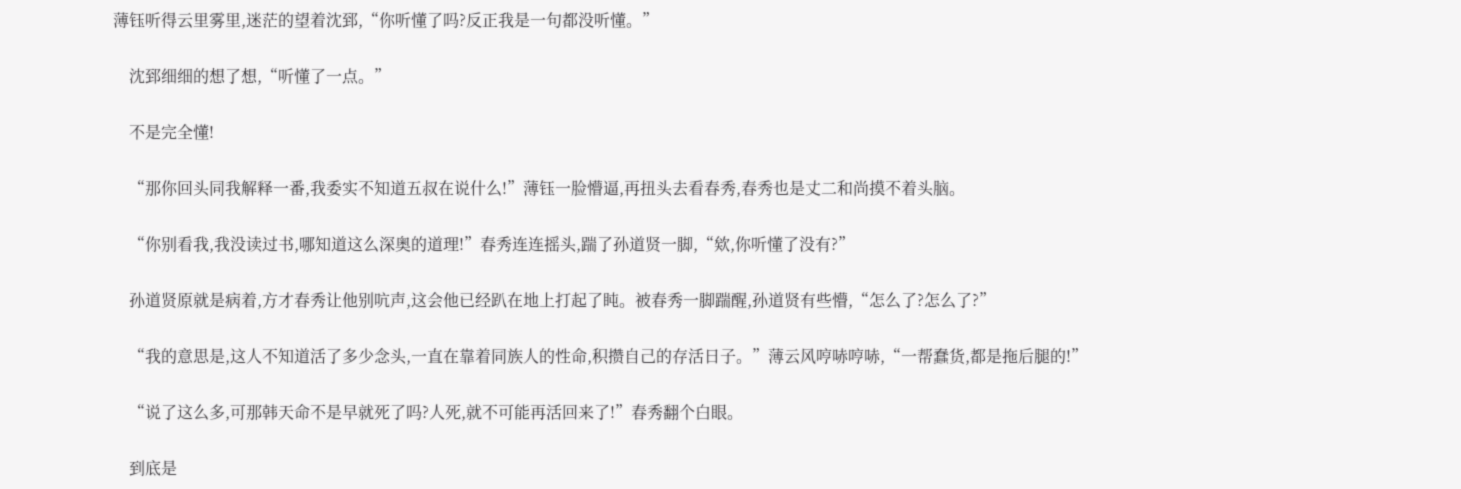薄钰听得云里雾里,迷茫的望着沈郅,“你听懂了吗?反正我是一句都没听懂。”

    沈郅细细的想了想,“听懂了一点。”

    不是完全懂!

    “那你回头同我解释一番,我委实不知道五叔在说什么!”薄钰一脸懵逼,再扭头去看春秀,春秀也是丈二和尚摸不着头脑。

    “你别看我,我没读过书,哪知道这么深奥的道理!”春秀连连摇头,踹了孙道贤一脚,“欸,你听懂了没有?”

    孙道贤原就是病着,方才春秀让他别吭声,这会他已经趴在地上打起了盹。被春秀一脚踹醒,孙道贤有些懵,“怎么了?怎么了?”

    “我的意思是,这人不知道活了多少念头,一直在靠着同族人的性命,积攒自己的存活日子。”薄云风哼哧哼哧,“一帮蠢货,都是拖后腿的!”

    “说了这么多,可那韩天命不是早就死了吗?人死,就不可能再活回来了!”春秀翻个白眼。

    到底是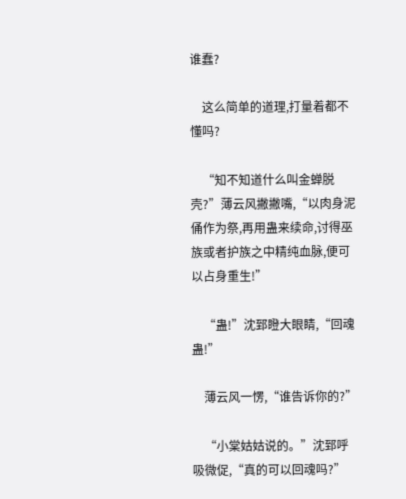谁蠢?

    这么简单的道理,打量着都不懂吗?

    “知不知道什么叫金蝉脱壳?”薄云风撇撇嘴,“以肉身泥俑作为祭,再用蛊来续命,讨得巫族或者护族之中精纯血脉,便可以占身重生!”

    “蛊!”沈郅瞪大眼睛,“回魂蛊!”

    薄云风一愣,“谁告诉你的?”

    “小棠姑姑说的。”沈郅呼吸微促,“真的可以回魂吗?”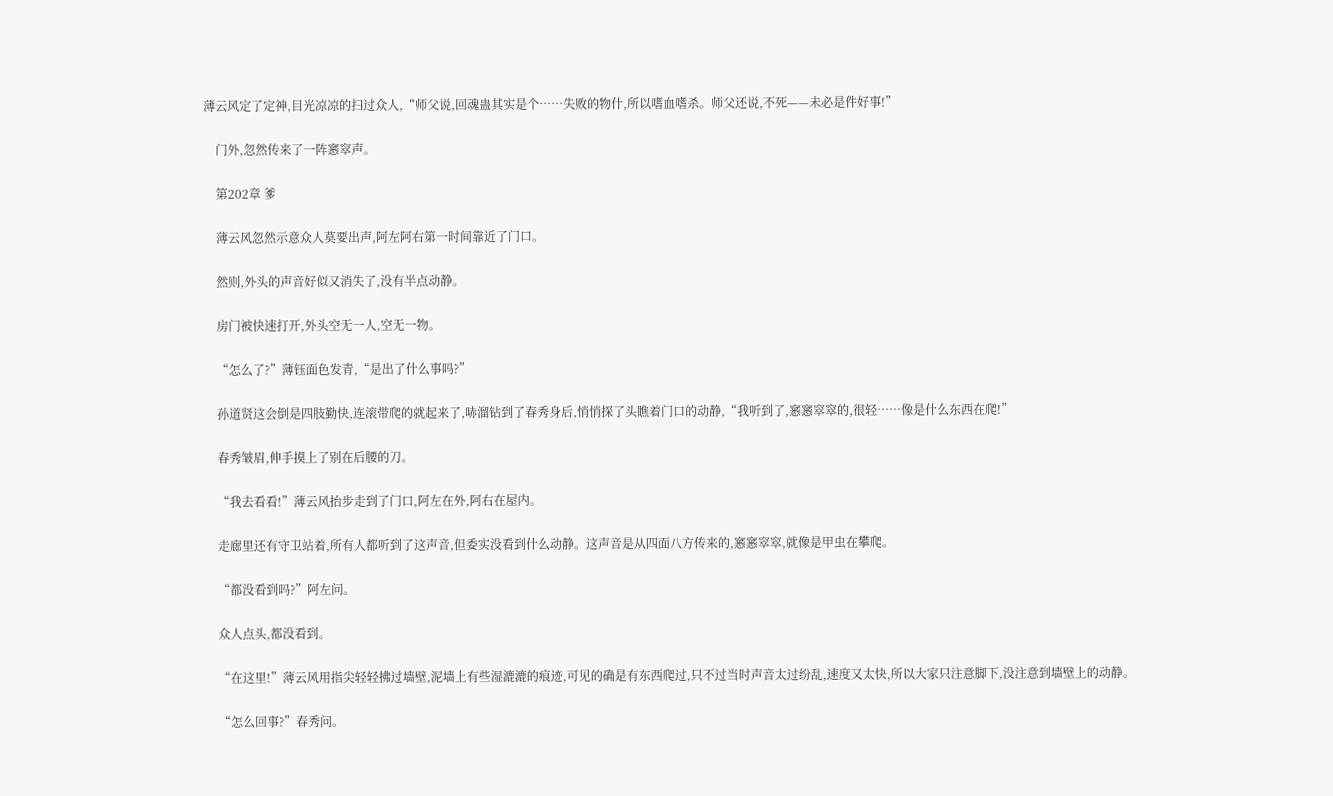薄云风定了定神,目光凉凉的扫过众人,“师父说,回魂蛊其实是个……失败的物什,所以嗜血嗜杀。师父还说,不死——未必是件好事!”

    门外,忽然传来了一阵窸窣声。

    第202章 爹

    薄云风忽然示意众人莫要出声,阿左阿右第一时间靠近了门口。

    然则,外头的声音好似又消失了,没有半点动静。

    房门被快速打开,外头空无一人,空无一物。

    “怎么了?”薄钰面色发青,“是出了什么事吗?”

    孙道贤这会倒是四肢勤快,连滚带爬的就起来了,哧溜钻到了春秀身后,悄悄探了头瞧着门口的动静,“我听到了,窸窸窣窣的,很轻……像是什么东西在爬!”

    春秀皱眉,伸手摸上了别在后腰的刀。

    “我去看看!”薄云风抬步走到了门口,阿左在外,阿右在屋内。

    走廊里还有守卫站着,所有人都听到了这声音,但委实没看到什么动静。这声音是从四面八方传来的,窸窸窣窣,就像是甲虫在攀爬。

    “都没看到吗?”阿左问。

    众人点头,都没看到。

    “在这里!”薄云风用指尖轻轻拂过墙壁,泥墙上有些湿漉漉的痕迹,可见的确是有东西爬过,只不过当时声音太过纷乱,速度又太快,所以大家只注意脚下,没注意到墙壁上的动静。

    “怎么回事?”春秀问。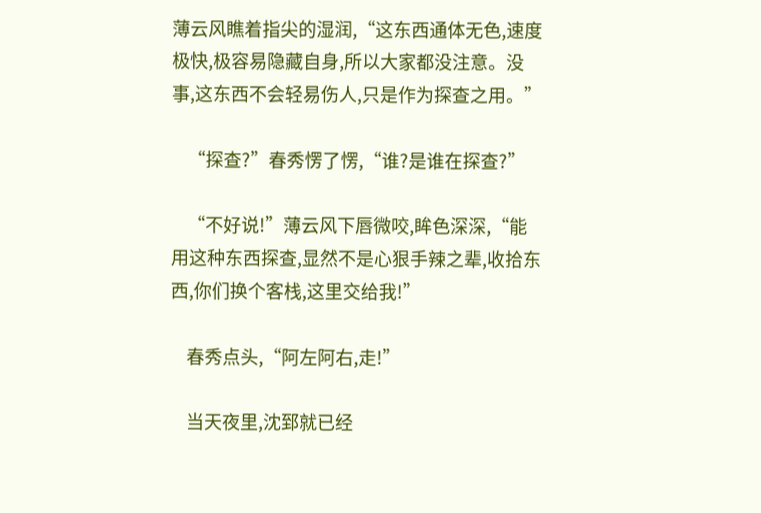薄云风瞧着指尖的湿润,“这东西通体无色,速度极快,极容易隐藏自身,所以大家都没注意。没事,这东西不会轻易伤人,只是作为探查之用。”

    “探查?”春秀愣了愣,“谁?是谁在探查?”

    “不好说!”薄云风下唇微咬,眸色深深,“能用这种东西探查,显然不是心狠手辣之辈,收拾东西,你们换个客栈,这里交给我!”

    春秀点头,“阿左阿右,走!”

    当天夜里,沈郅就已经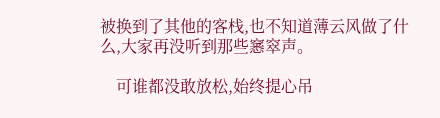被换到了其他的客栈,也不知道薄云风做了什么,大家再没听到那些窸窣声。

    可谁都没敢放松,始终提心吊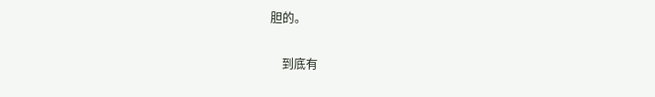胆的。

    到底有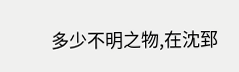多少不明之物,在沈郅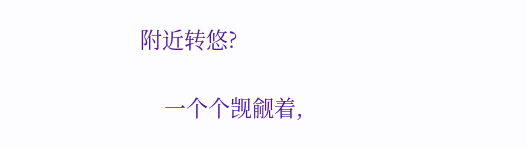附近转悠?

    一个个觊觎着,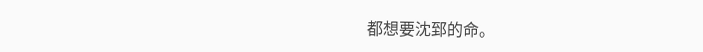都想要沈郅的命。